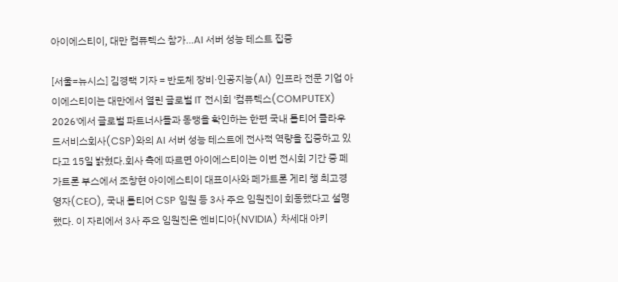아이에스티이, 대만 컴퓨텍스 참가…AI 서버 성능 테스트 집중

[서울=뉴시스] 김경택 기자 = 반도체 장비·인공지능(AI) 인프라 전문 기업 아이에스티이는 대만에서 열린 글로벌 IT 전시회 '컴퓨텍스(COMPUTEX) 2026'에서 글로벌 파트너사들과 동맹을 확인하는 한편 국내 톱티어 클라우드서비스회사(CSP)와의 AI 서버 성능 테스트에 전사적 역량을 집중하고 있다고 15일 밝혔다.회사 측에 따르면 아이에스티이는 이번 전시회 기간 중 페가트론 부스에서 조창현 아이에스티이 대표이사와 페가트론 게리 챙 최고경영자(CEO), 국내 톱티어 CSP 임원 등 3사 주요 임원진이 회동했다고 설명했다. 이 자리에서 3사 주요 임원진은 엔비디아(NVIDIA) 차세대 아키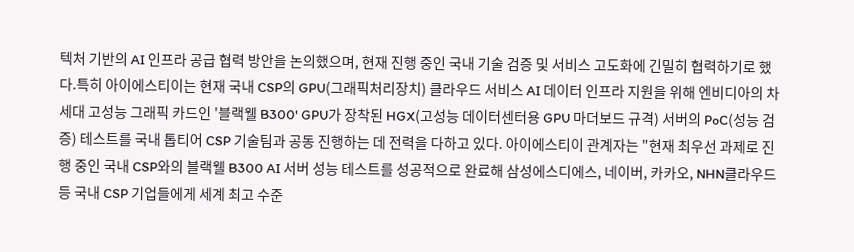텍처 기반의 AI 인프라 공급 협력 방안을 논의했으며, 현재 진행 중인 국내 기술 검증 및 서비스 고도화에 긴밀히 협력하기로 했다.특히 아이에스티이는 현재 국내 CSP의 GPU(그래픽처리장치) 클라우드 서비스 AI 데이터 인프라 지원을 위해 엔비디아의 차세대 고성능 그래픽 카드인 '블랙웰 B300' GPU가 장착된 HGX(고성능 데이터센터용 GPU 마더보드 규격) 서버의 PoC(성능 검증) 테스트를 국내 톱티어 CSP 기술팀과 공동 진행하는 데 전력을 다하고 있다. 아이에스티이 관계자는 "현재 최우선 과제로 진행 중인 국내 CSP와의 블랙웰 B300 AI 서버 성능 테스트를 성공적으로 완료해 삼성에스디에스, 네이버, 카카오, NHN클라우드 등 국내 CSP 기업들에게 세계 최고 수준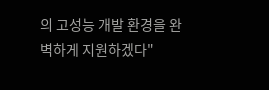의 고성능 개발 환경을 완벽하게 지원하겠다"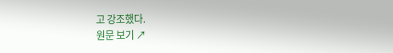고 강조했다.
원문 보기 ↗